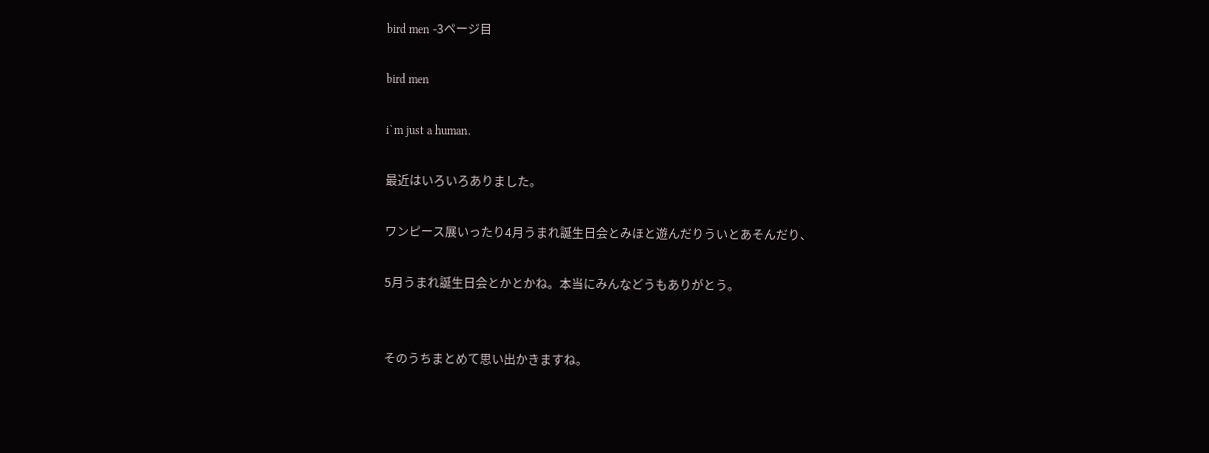bird men -3ページ目

bird men

i`m just a human.

最近はいろいろありました。

ワンピース展いったり4月うまれ誕生日会とみほと遊んだりういとあそんだり、

5月うまれ誕生日会とかとかね。本当にみんなどうもありがとう。


そのうちまとめて思い出かきますね。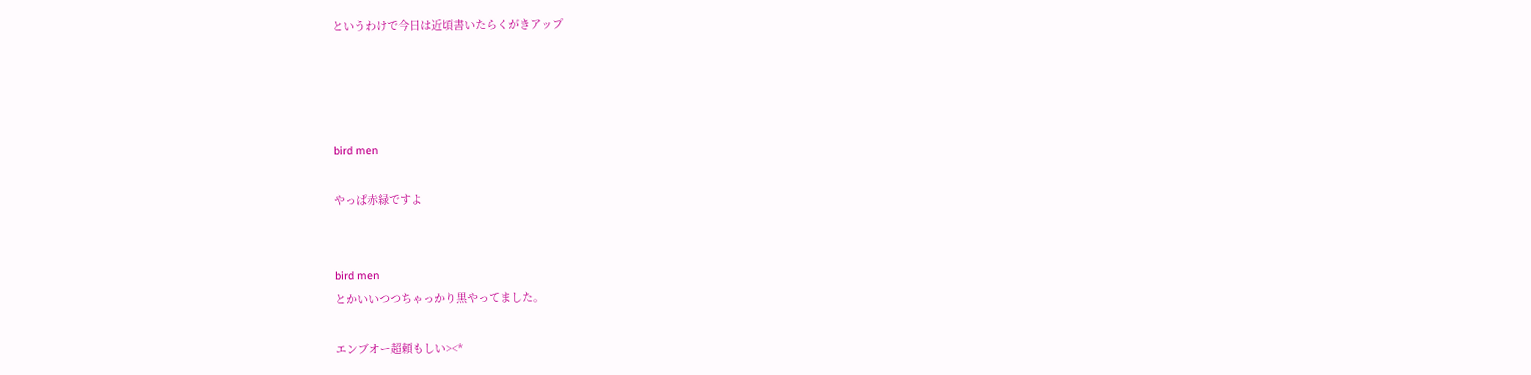というわけで今日は近頃書いたらくがきアップ




bird men

やっぱ赤緑ですよ


bird men
とかいいつつちゃっかり黒やってました。

エンブオー超頼もしい><*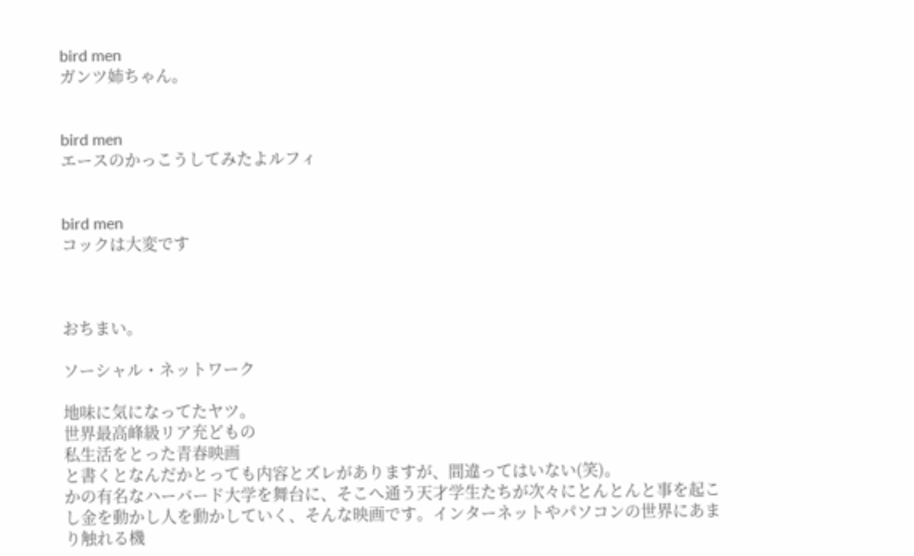bird men
ガンツ姉ちゃん。


bird men
エースのかっこうしてみたよルフィ


bird men
コックは大変です



おちまい。

ソーシャル・ネットワーク

地味に気になってたヤツ。
世界最高峰級リア充どもの
私生活をとった青春映画
と書くとなんだかとっても内容とズレがありますが、間違ってはいない(笑)。
かの有名なハーバード大学を舞台に、そこへ通う天才学生たちが次々にとんとんと事を起こし金を動かし人を動かしていく、そんな映画です。インターネットやパソコンの世界にあまり触れる機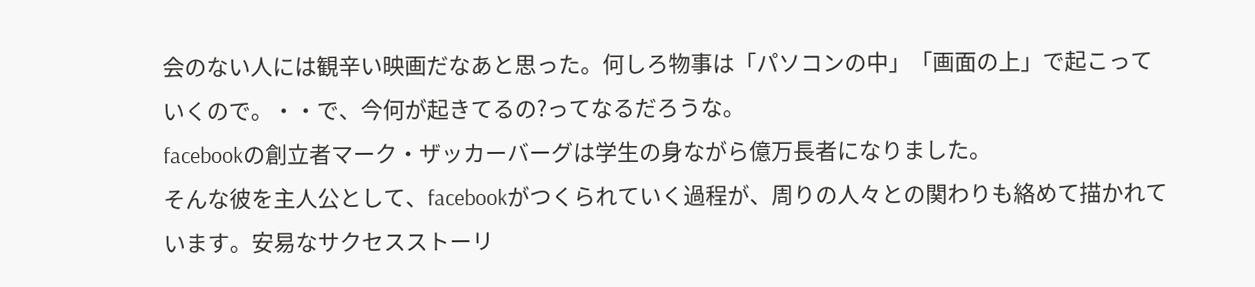会のない人には観辛い映画だなあと思った。何しろ物事は「パソコンの中」「画面の上」で起こっていくので。・・で、今何が起きてるの?ってなるだろうな。
facebookの創立者マーク・ザッカーバーグは学生の身ながら億万長者になりました。
そんな彼を主人公として、facebookがつくられていく過程が、周りの人々との関わりも絡めて描かれています。安易なサクセスストーリ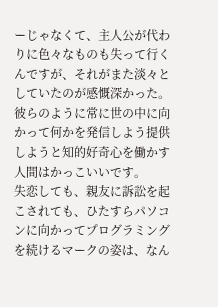ーじゃなくて、主人公が代わりに色々なものも失って行くんですが、それがまた淡々としていたのが感慨深かった。
彼らのように常に世の中に向かって何かを発信しよう提供しようと知的好奇心を働かす人間はかっこいいです。
失恋しても、親友に訴訟を起こされても、ひたすらパソコンに向かってプログラミングを続けるマークの姿は、なん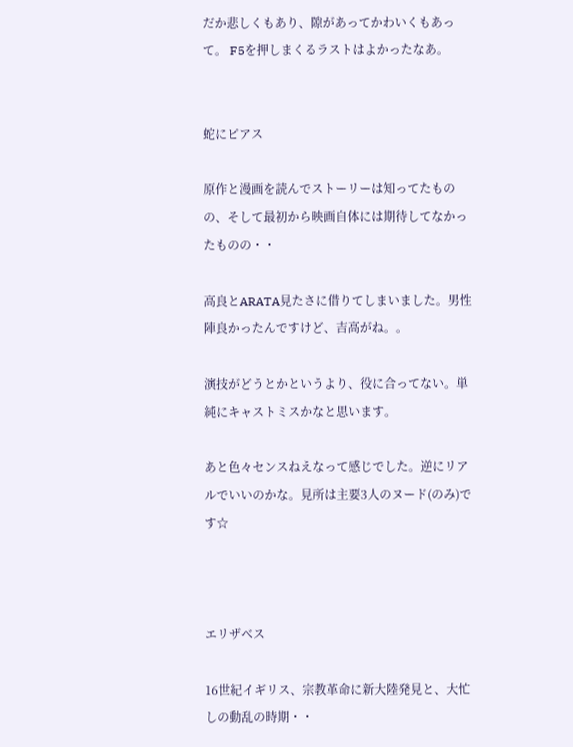だか悲しくもあり、隙があってかわいくもあって。 F5を押しまくるラストはよかったなあ。


蛇にピアス

原作と漫画を読んでストーリーは知ってたものの、そして最初から映画自体には期待してなかったものの・・

高良とARATA見たさに借りてしまいました。男性陣良かったんですけど、吉高がね。。

演技がどうとかというより、役に合ってない。単純にキャストミスかなと思います。

あと色々センスねえなって感じでした。逆にリアルでいいのかな。見所は主要3人のヌード(のみ)です☆



エリザベス

16世紀イギリス、宗教革命に新大陸発見と、大忙しの動乱の時期・・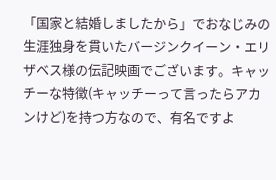「国家と結婚しましたから」でおなじみの生涯独身を貫いたバージンクイーン・エリザベス様の伝記映画でございます。キャッチーな特徴(キャッチーって言ったらアカンけど)を持つ方なので、有名ですよ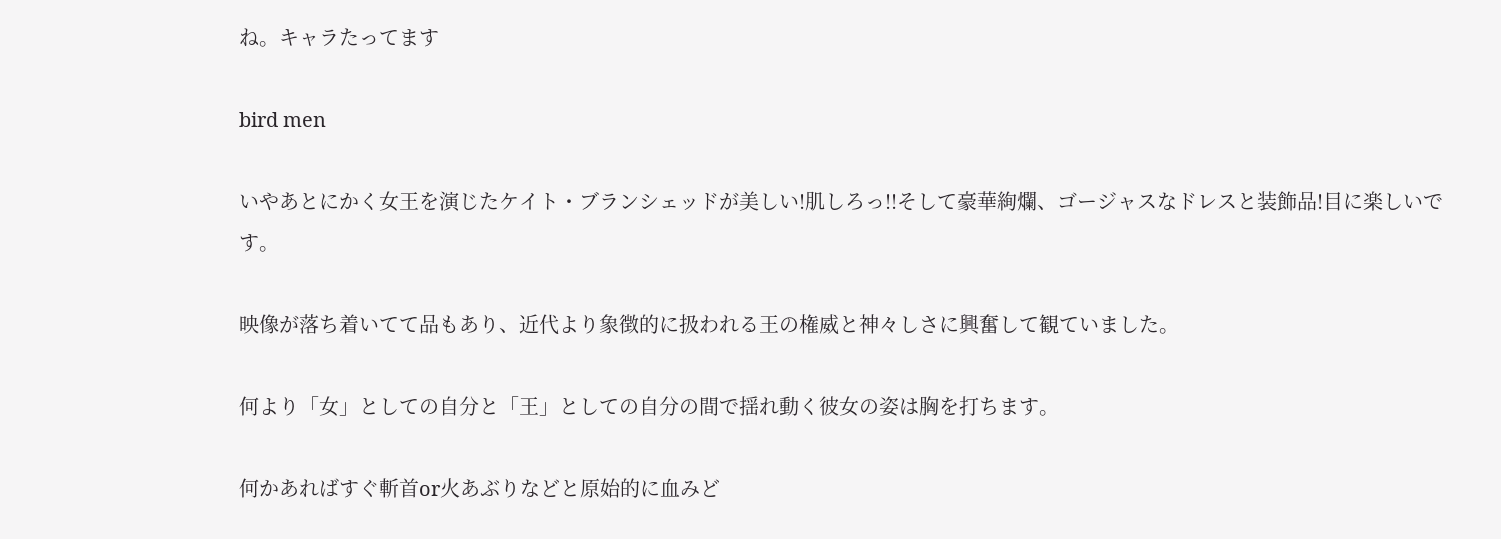ね。キャラたってます

bird men

いやあとにかく女王を演じたケイト・ブランシェッドが美しい!肌しろっ!!そして豪華絢爛、ゴージャスなドレスと装飾品!目に楽しいです。

映像が落ち着いてて品もあり、近代より象徴的に扱われる王の権威と神々しさに興奮して観ていました。

何より「女」としての自分と「王」としての自分の間で揺れ動く彼女の姿は胸を打ちます。

何かあればすぐ斬首or火あぶりなどと原始的に血みど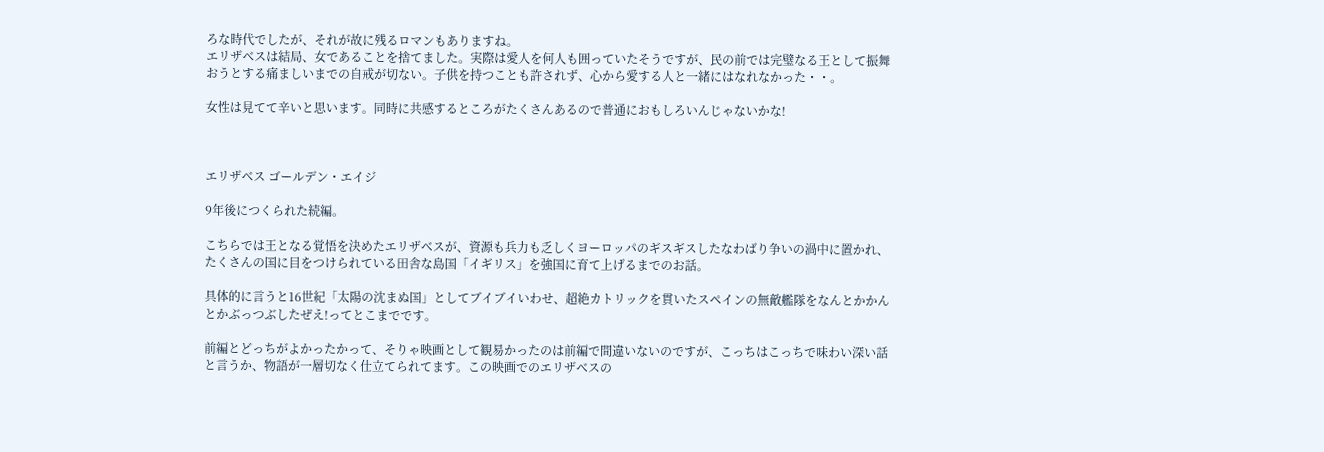ろな時代でしたが、それが故に残るロマンもありますね。
エリザベスは結局、女であることを捨てました。実際は愛人を何人も囲っていたそうですが、民の前では完璧なる王として振舞おうとする痛ましいまでの自戒が切ない。子供を持つことも許されず、心から愛する人と一緒にはなれなかった・・。

女性は見てて辛いと思います。同時に共感するところがたくさんあるので普通におもしろいんじゃないかな!



エリザベス ゴールデン・エイジ

9年後につくられた続編。

こちらでは王となる覚悟を決めたエリザベスが、資源も兵力も乏しくヨーロッパのギスギスしたなわばり争いの渦中に置かれ、たくさんの国に目をつけられている田舎な島国「イギリス」を強国に育て上げるまでのお話。

具体的に言うと16世紀「太陽の沈まぬ国」としてブイブイいわせ、超絶カトリックを貫いたスペインの無敵艦隊をなんとかかんとかぶっつぶしたぜえ!ってとこまでです。

前編とどっちがよかったかって、そりゃ映画として観易かったのは前編で間違いないのですが、こっちはこっちで味わい深い話と言うか、物語が一層切なく仕立てられてます。この映画でのエリザベスの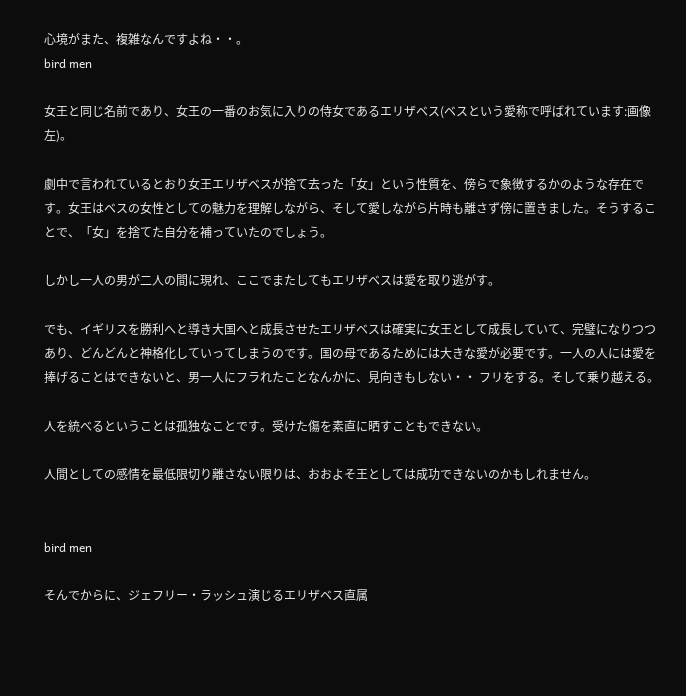心境がまた、複雑なんですよね・・。
bird men

女王と同じ名前であり、女王の一番のお気に入りの侍女であるエリザベス(ベスという愛称で呼ばれています:画像左)。

劇中で言われているとおり女王エリザベスが捨て去った「女」という性質を、傍らで象徴するかのような存在です。女王はベスの女性としての魅力を理解しながら、そして愛しながら片時も離さず傍に置きました。そうすることで、「女」を捨てた自分を補っていたのでしょう。

しかし一人の男が二人の間に現れ、ここでまたしてもエリザベスは愛を取り逃がす。

でも、イギリスを勝利へと導き大国へと成長させたエリザベスは確実に女王として成長していて、完璧になりつつあり、どんどんと神格化していってしまうのです。国の母であるためには大きな愛が必要です。一人の人には愛を捧げることはできないと、男一人にフラれたことなんかに、見向きもしない・・ フリをする。そして乗り越える。

人を統べるということは孤独なことです。受けた傷を素直に晒すこともできない。

人間としての感情を最低限切り離さない限りは、おおよそ王としては成功できないのかもしれません。


bird men

そんでからに、ジェフリー・ラッシュ演じるエリザベス直属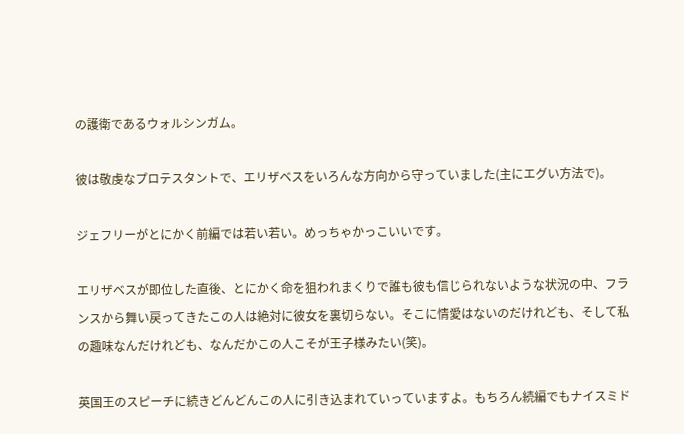の護衛であるウォルシンガム。

彼は敬虔なプロテスタントで、エリザベスをいろんな方向から守っていました(主にエグい方法で)。

ジェフリーがとにかく前編では若い若い。めっちゃかっこいいです。

エリザベスが即位した直後、とにかく命を狙われまくりで誰も彼も信じられないような状況の中、フランスから舞い戻ってきたこの人は絶対に彼女を裏切らない。そこに情愛はないのだけれども、そして私の趣味なんだけれども、なんだかこの人こそが王子様みたい(笑)。

英国王のスピーチに続きどんどんこの人に引き込まれていっていますよ。もちろん続編でもナイスミド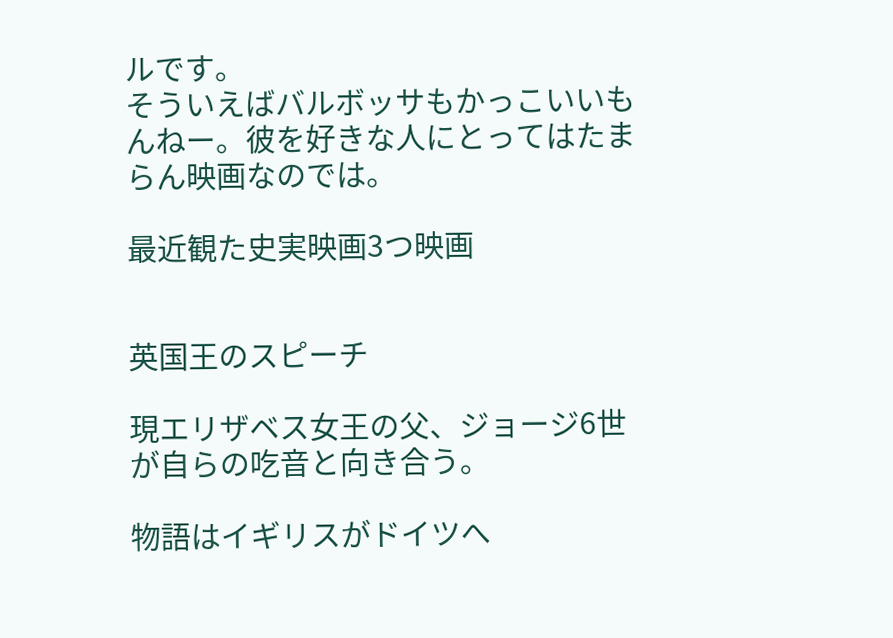ルです。
そういえばバルボッサもかっこいいもんねー。彼を好きな人にとってはたまらん映画なのでは。

最近観た史実映画3つ映画


英国王のスピーチ

現エリザベス女王の父、ジョージ6世が自らの吃音と向き合う。

物語はイギリスがドイツへ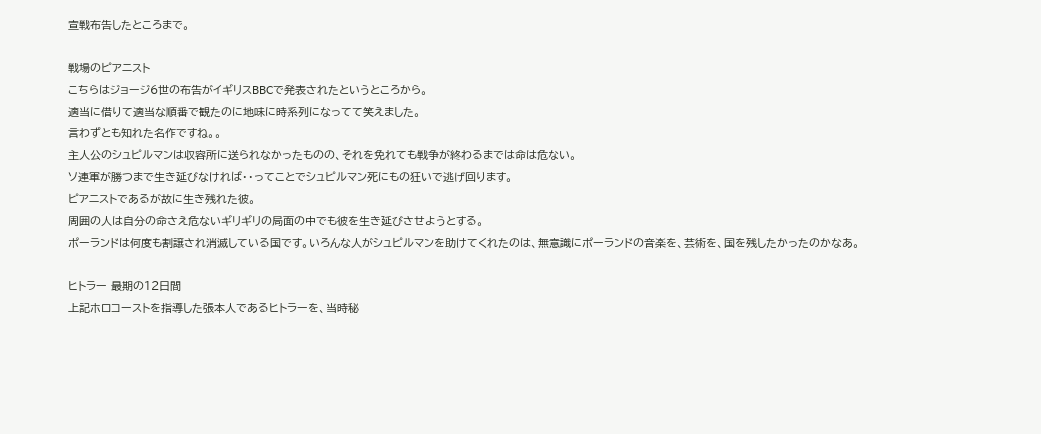宣戦布告したところまで。

戦場のピアニスト
こちらはジョージ6世の布告がイギリスBBCで発表されたというところから。
適当に借りて適当な順番で観たのに地味に時系列になってて笑えました。
言わずとも知れた名作ですね。。
主人公のシュピルマンは収容所に送られなかったものの、それを免れても戦争が終わるまでは命は危ない。
ソ連軍が勝つまで生き延びなければ・・ってことでシュピルマン死にもの狂いで逃げ回ります。
ピアニストであるが故に生き残れた彼。
周囲の人は自分の命さえ危ないギリギリの局面の中でも彼を生き延びさせようとする。
ポーランドは何度も割譲され消滅している国です。いろんな人がシュピルマンを助けてくれたのは、無意識にポーランドの音楽を、芸術を、国を残したかったのかなあ。

ヒトラー 最期の12日間
上記ホロコーストを指導した張本人であるヒトラーを、当時秘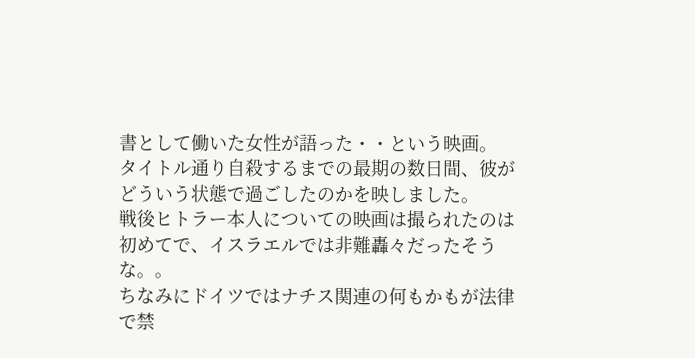書として働いた女性が語った・・という映画。
タイトル通り自殺するまでの最期の数日間、彼がどういう状態で過ごしたのかを映しました。
戦後ヒトラー本人についての映画は撮られたのは初めてで、イスラエルでは非難轟々だったそうな。。
ちなみにドイツではナチス関連の何もかもが法律で禁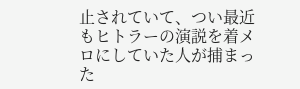止されていて、つい最近もヒトラーの演説を着メロにしていた人が捕まった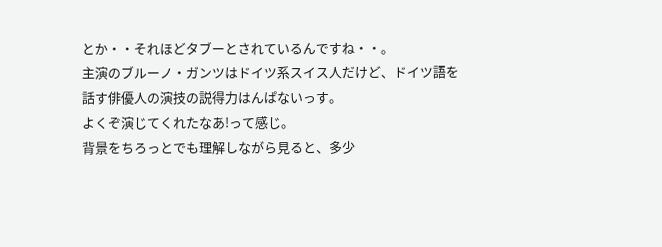とか・・それほどタブーとされているんですね・・。
主演のブルーノ・ガンツはドイツ系スイス人だけど、ドイツ語を話す俳優人の演技の説得力はんぱないっす。
よくぞ演じてくれたなあ!って感じ。
背景をちろっとでも理解しながら見ると、多少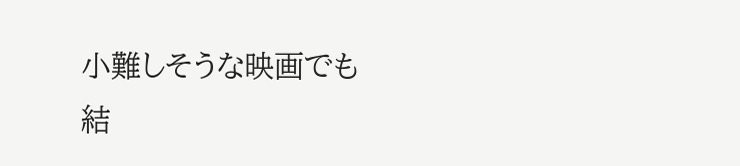小難しそうな映画でも結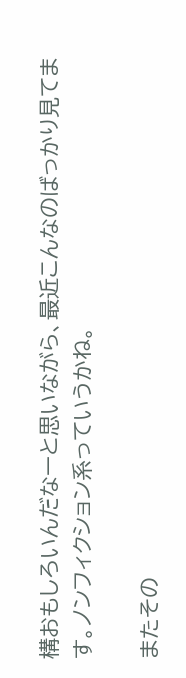構おもしろいんだなーと思いながら、最近こんなのばっかり見てます。ノンフィクション系っていうかね。

またその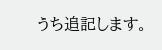うち追記します。